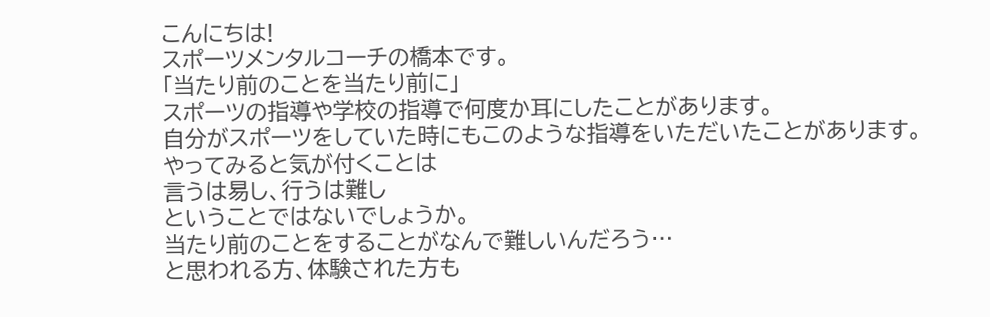こんにちは!
スポーツメンタルコーチの橋本です。
「当たり前のことを当たり前に」
スポーツの指導や学校の指導で何度か耳にしたことがあります。
自分がスポーツをしていた時にもこのような指導をいただいたことがあります。
やってみると気が付くことは
言うは易し、行うは難し
ということではないでしょうか。
当たり前のことをすることがなんで難しいんだろう…
と思われる方、体験された方も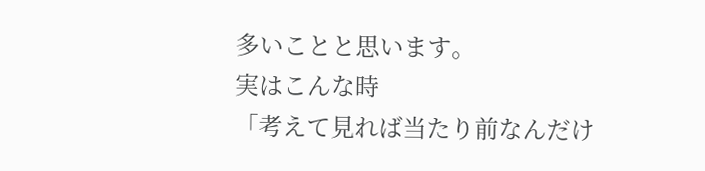多いことと思います。
実はこんな時
「考えて見れば当たり前なんだけ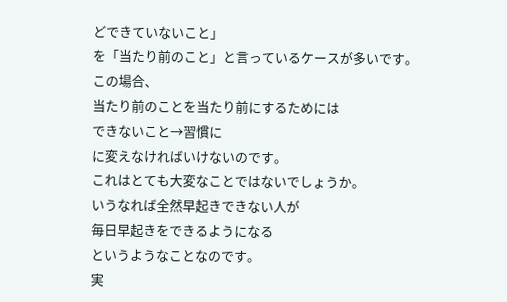どできていないこと」
を「当たり前のこと」と言っているケースが多いです。
この場合、
当たり前のことを当たり前にするためには
できないこと→習慣に
に変えなければいけないのです。
これはとても大変なことではないでしょうか。
いうなれば全然早起きできない人が
毎日早起きをできるようになる
というようなことなのです。
実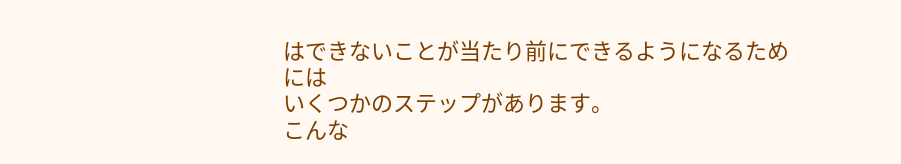はできないことが当たり前にできるようになるためには
いくつかのステップがあります。
こんな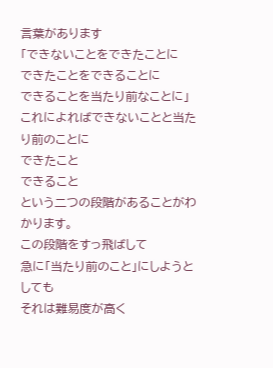言葉があります
「できないことをできたことに
できたことをできることに
できることを当たり前なことに」
これによればできないことと当たり前のことに
できたこと
できること
という二つの段階があることがわかります。
この段階をすっ飛ばして
急に「当たり前のこと」にしようとしても
それは難易度が高く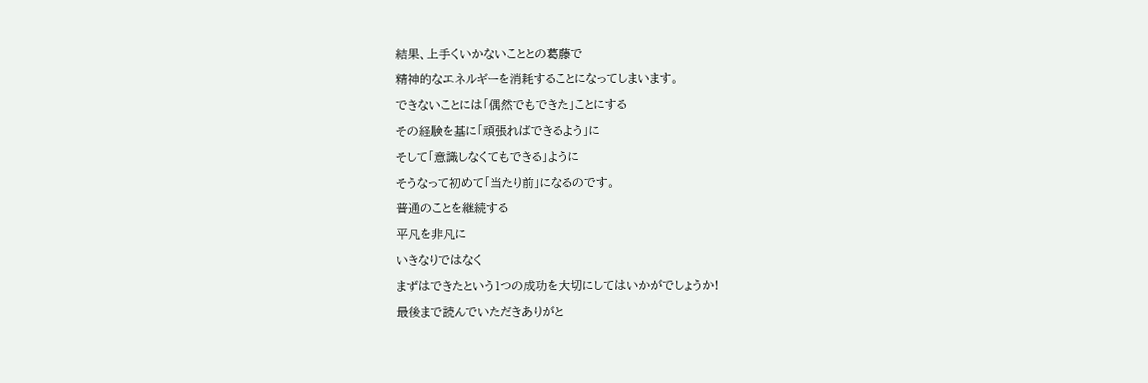結果、上手くいかないこととの葛藤で
精神的なエネルギーを消耗することになってしまいます。
できないことには「偶然でもできた」ことにする
その経験を基に「頑張ればできるよう」に
そして「意識しなくてもできる」ように
そうなって初めて「当たり前」になるのです。
普通のことを継続する
平凡を非凡に
いきなりではなく
まずはできたという1つの成功を大切にしてはいかがでしょうか!
最後まで読んでいただきありがと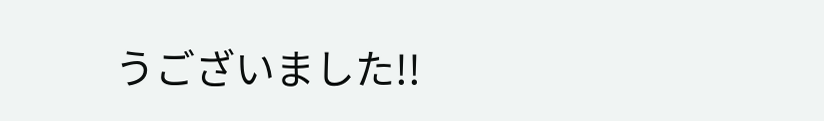うございました!!